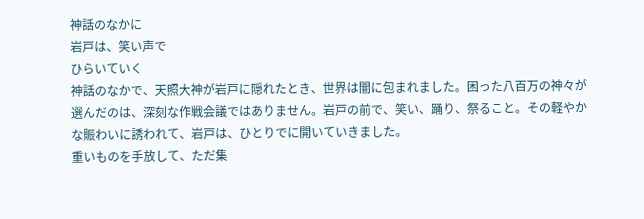神話のなかに
岩戸は、笑い声で
ひらいていく
神話のなかで、天照大神が岩戸に隠れたとき、世界は闇に包まれました。困った八百万の神々が選んだのは、深刻な作戦会議ではありません。岩戸の前で、笑い、踊り、祭ること。その軽やかな賑わいに誘われて、岩戸は、ひとりでに開いていきました。
重いものを手放して、ただ集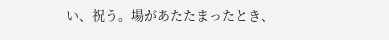い、祝う。場があたたまったとき、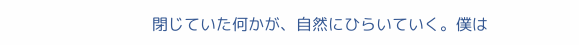閉じていた何かが、自然にひらいていく。僕は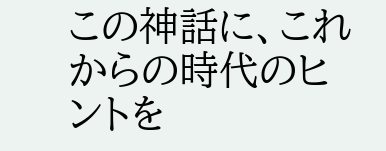この神話に、これからの時代のヒントを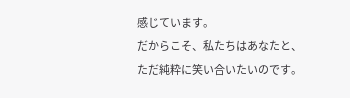感じています。
だからこそ、私たちはあなたと、
ただ純粋に笑い合いたいのです。